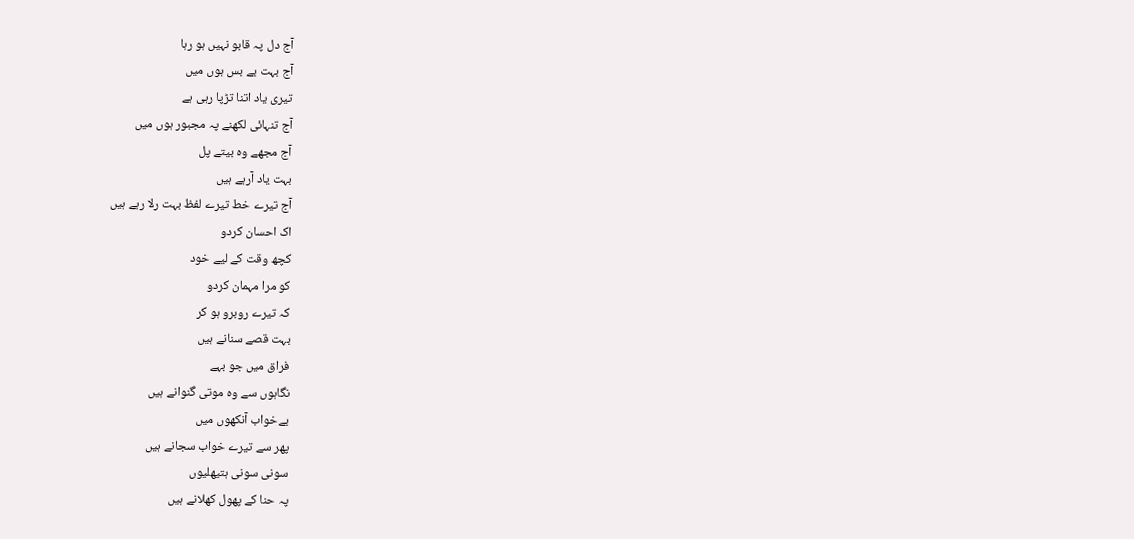آج دل پہ قابو نہیں ہو رہا
آج بہت بے بس ہوں میں
تیری یاد اتنا تڑپا رہی ہے
آج تنہائی لکھنے پہ مجبور ہوں میں
آج مجھے وہ بیتے پل
بہت یاد آرہے ہیں
آج تیرے خط تیرے لفظ بہت رلا رہے ہیں
اک احسان کردو
کچھ وقت کے لیے خود
کو مرا مہمان کردو
کہ تیرے روبرو ہو کر
بہت قصے سنانے ہیں
فراق میں جو بہے
نگاہوں سے وہ موتی گنوانے ہیں
بےخواب آنکھوں میں
پھر سے تیرے خواب سجانے ہیں
سونی سونی ہتیھلیوں
پہ حنا کے پھول کھلانے ہیں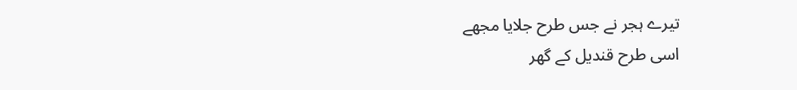تیرے ہجر نے جس طرح جلایا مجھے
اسی طرح قندیل کے گھر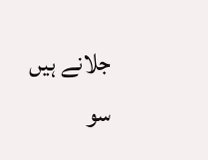جلانے ہیں
سو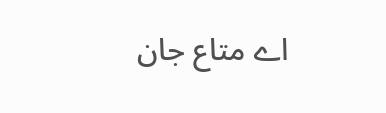اے متاع جان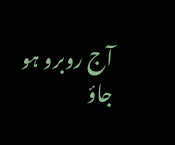آج روبرو ہو جاؤ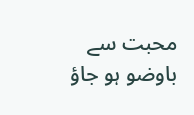محبت سے باوضو ہو جاؤ